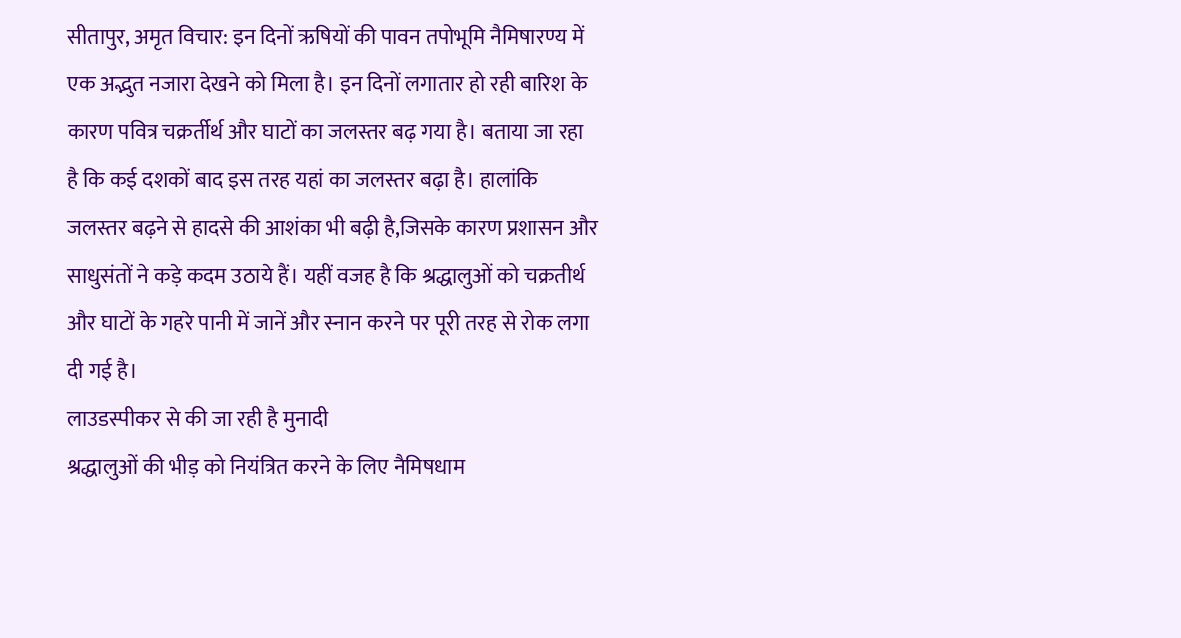सीतापुर, अमृत विचार: इन दिनों ऋषियों की पावन तपोभूमि नैमिषारण्य में एक अद्भुत नजारा देखने को मिला है। इन दिनों लगातार हो रही बारिश के कारण पवित्र चक्रर्तीर्थ और घाटों का जलस्तर बढ़ गया है। बताया जा रहा है कि कई दशकों बाद इस तरह यहां का जलस्तर बढ़ा है। हालांकि जलस्तर बढ़ने से हादसे की आशंका भी बढ़ी है,जिसके कारण प्रशासन और साधुसंतों ने कड़े कदम उठाये हैं। यहीं वजह है कि श्रद्धालुओं को चक्रतीर्थ और घाटों के गहरे पानी में जानें और स्नान करने पर पूरी तरह से रोक लगा दी गई है।
लाउडस्पीकर से की जा रही है मुनादी
श्रद्धालुओं की भीड़ को नियंत्रित करने के लिए नैमिषधाम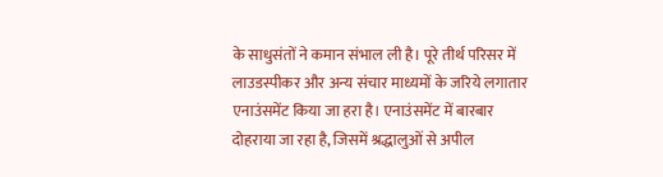के साधुसंतों ने कमान संभाल ली है। पूरे तीर्थ परिसर में लाउडस्पीकर और अन्य संचार माध्यमों के जरिये लगातार एनाउंसमेंट किया जा हरा है। एनाउंसमेंट में बारबार दोहराया जा रहा है, जिसमें श्रद्धालुओं से अपील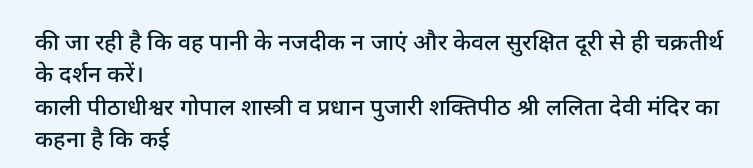की जा रही है कि वह पानी के नजदीक न जाएं और केवल सुरक्षित दूरी से ही चक्रतीर्थ के दर्शन करें।
काली पीठाधीश्वर गोपाल शास्त्री व प्रधान पुजारी शक्तिपीठ श्री ललिता देवी मंदिर का कहना है कि कई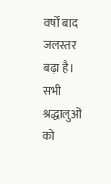वर्षों बाद जलस्तर बढ़ा है। सभी श्रद्धालुओं को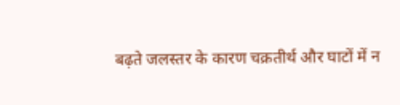बढ़ते जलस्तर के कारण चक्रतीर्थ और घाटों में न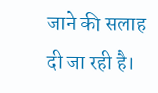जाने की सलाह दी जा रही है।